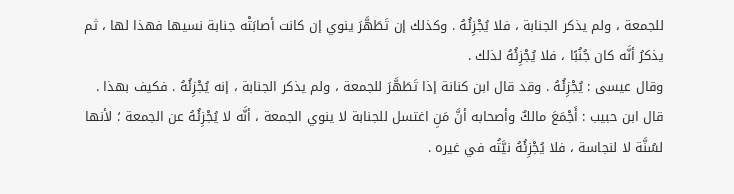للجمعة ، ولم يذكر الجنابة ، فلا يُجْزِئُهُ . وكذلك إن تَطَهَّرَ ينوي إن كانت أصابَتْه جنابة نسيها فهذا لها ، ثم يذكرُ أنَّه كان جُنُبًا ، فلا يُجْزِئُهُ لذلك .
وقال عيسى : يُجْزِئُهُ . وقد قال ابن كنانة إذا تَطَهَّرَ للجمعة ، ولم يذكر الجنابة ، إنه يُجْزِئُهُ . فكيف بهذا .
قال ابن حبيب : أَجْمَعَ مالكٌ وأصحابه أنَّ مَنِ اغتسل للجنابة لا ينوي الجمعة ، أنَّه لا يُجْزِئُهُ عن الجمعة ؛ لأنها لسُنَّة لا لنجاسة ، فلا يُجْزِئُهُ نيَّتُه في غيره .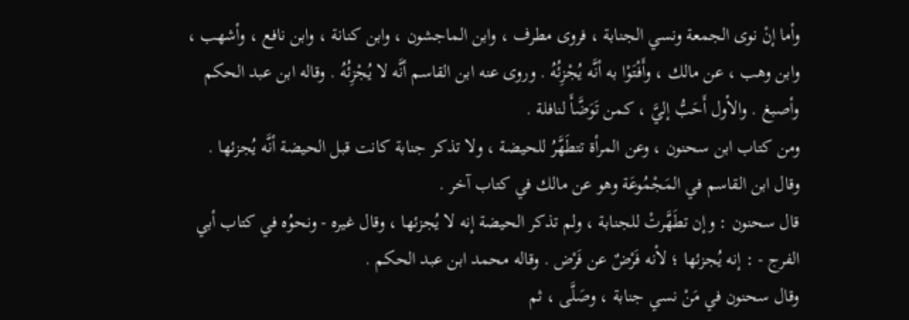وأما إنْ نوى الجمعة ونسي الجنابة ، فروى مطرف ، وابن الماجشون ، وابن كنانة ، وابن نافع ، وأشهب ، وابن وهب ، عن مالك ، وأَفْتَوْا به أنَّه يُجْزِئُهُ . وروى عنه ابن القاسم أنَّه لا يُجْزِئُهُ . وقاله ابن عبد الحكم وأصبغ . والأول أَحَبُّ إليَّ ، كمن تَوَضَّأَ لنافلة .
ومن كتاب ابن سحنون ، وعن المرأة تتطَهَّرُ للحيضة ، ولا تذكر جنابة كانت قبل الحيضة أنَّه يُجزئها . وقال ابن القاسم في المَجْمُوعَة وهو عن مالك في كتاب آخر .
قال سحنون : وإن تطَهَّرتْ للجنابة ، ولم تذكر الحيضة إنه لا يُجزئها ، وقال غيره - ونحوُه في كتاب أبي الفرج - : إنه يُجزئها ؛ لأنه فَرْضٌ عن فَرْض . وقاله محمد ابن عبد الحكم .
وقال سحنون في مَنْ نسي جنابة ، وصَلَّى ، ثم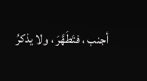أجنب ، فتَطَهَّرَ ، ولا يذكرُ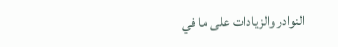النوادر والزيادات على ما في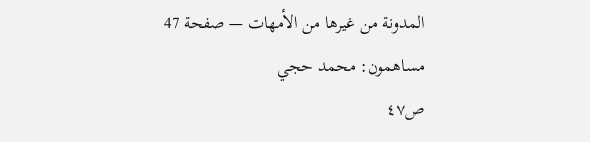المدونة من غيرها من الأمهات — صفحة 47
مساهمون: محمد حجي
ص٤٧